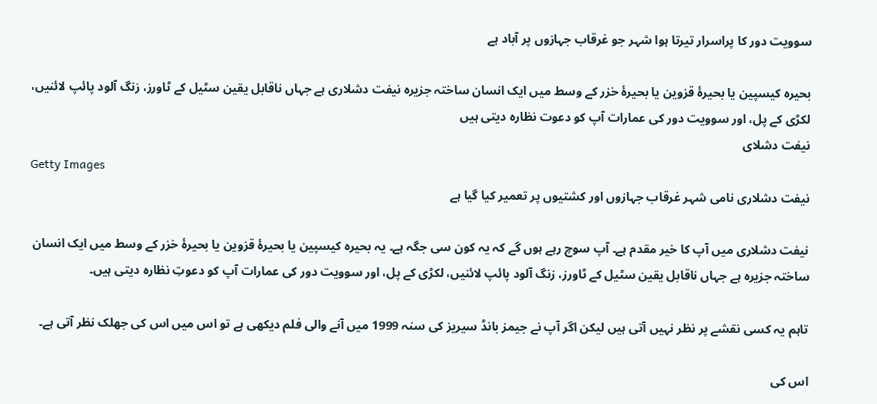سوویت دور کا پراسرار تیرتا ہوا شہر جو غرقاب جہازوں پر آباد ہے

بحیرہ کیسپین یا بحیرۂ قزوین یا بحیرۂ خزر کے وسط میں ایک انسان ساختہ جزیرہ نیفت دشلاری ہے جہاں ناقابل یقین سٹیل کے ٹاورز، زنگ آلود پائپ لائنیں، لکڑی کے پل، اور سوویت دور کی عمارات آپ کو دعوت نظارہ دیتی ہیں
نیفت دشلای
Getty Images
نیفت دشلاری نامی شہر غرقاب جہازوں اور کشتیوں پر تعمیر کیا گیا ہے

نیفت دشلاری میں آپ کا خیر مقدم ہے۔ آپ سوچ رہے ہوں گے کہ یہ کون سی جگہ ہے۔ یہ بحیرہ کیسپین یا بحیرۂ قزوین یا بحیرۂ خزر کے وسط میں ایک انسان ساختہ جزیرہ ہے جہاں ناقابل یقین سٹیل کے ٹاورز، زنگ آلود پائپ لائنیں، لکڑی کے پل، اور سوویت دور کی عمارات آپ کو دعوتِ نظارہ دیتی ہیں۔

تاہم یہ کسی نقشے پر نظر نہیں آتی ہیں لیکن اگر آپ نے جیمز بانڈ سیریز کی سنہ 1999 میں آنے والی فلم دیکھی ہے تو اس میں اس کی جھلک نظر آتی ہے۔

اس کی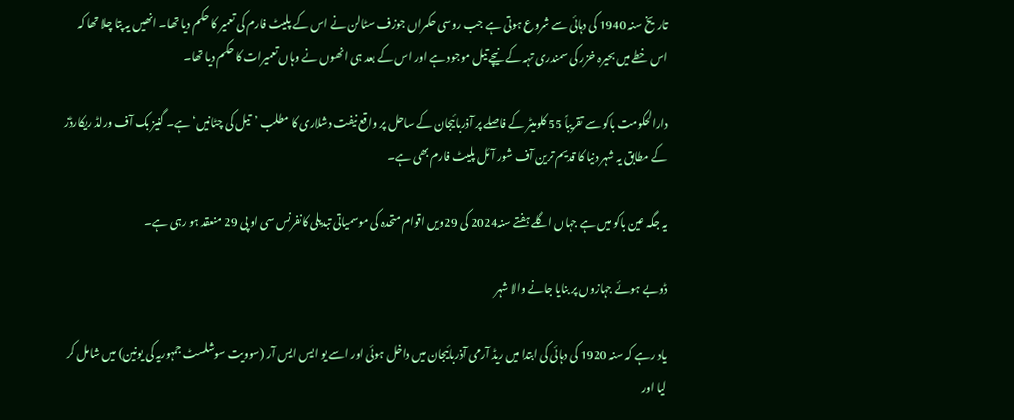تاریخ سنہ 1940 کی دہائی سے شروع ہوتی ہے جب روسی حکمراں جوزف سٹالن نے اس کے پلیٹ فارم کی تعمیر کا حکم دیا تھا۔ انھیں یہ پتا چلا تھا کہ اس خطے میں بحیرہ خزر کی سمندری تہہ کے نیچے تیل موجود ہے اور اس کے بعد ہی انھوں نے وہاں تعمیرات کا حکم دیا تھا۔

دارالحکومت باکو سے تقریباً 55 کلومیٹر کے فاصلے پر آذربائیجان کے ساحل پر واقع نیفت دشلاری کا مطلب ’تیل کی چٹانیں‘ ہے۔ گنیز بک آف ورلڈ ریکارڈز کے مطابق یہ شہر دنیا کا قدیم ترین آف شور آئل پلیٹ فارم بھی ہے۔

یہ جگہ عین باکو میں ہے جہاں اگلے ہفتے سنہ2024 کی 29ویں اقوام متحدہ کی موسمیاتی تبدیلی کانفرنس سی او پی 29 منعقد ہو رہی ہے۔

ڈوبے ہوئے جہازوں پر بنایا جانے والا شہر

یاد رہے کہ سنہ 1920 کی دہائی کی ابتدا میں ریڈ آرمی آذربائیجان میں داخل ہوئی اور اسے یو ایس ایس آر (سوویت سوشلسٹ جمہوریہ کی یونین) میں شامل کر لیا اور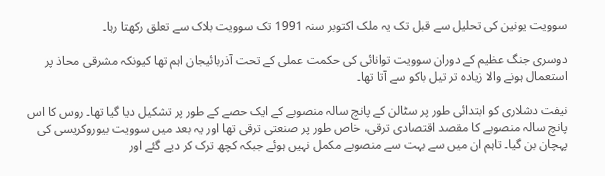سوویت یونین کی تحلیل سے قبل تک یہ ملک اکتوبر سنہ 1991 تک سوویت بلاک سے تعلق رکھتا رہا۔

دوسری جنگ عظیم کے دوران سوویت توانائی کی حکمت عملی کے تحت آذربائیجان اہم تھا کیونکہ مشرقی محاذ پر استعمال ہونے والا زیادہ تر تیل باکو سے آتا تھا۔

نیفت دشلاری کو ابتدائی طور پر سٹالن کے پانچ سالہ منصوبے کے ایک حصے کے طور پر تشکیل دیا گیا تھا۔ روس کا اس پانچ سالہ منصوبے کا مقصد اقتصادی ترقی، خاص طور پر صنعتی ترقی تھا اور یہ بعد میں سوویت بیوروکریسی کی پہچان بن گیا۔ تاہم ان میں سے بہت سے منصوبے مکمل نہیں ہوئے جبکہ کچھ ترک کر دیے گئے اور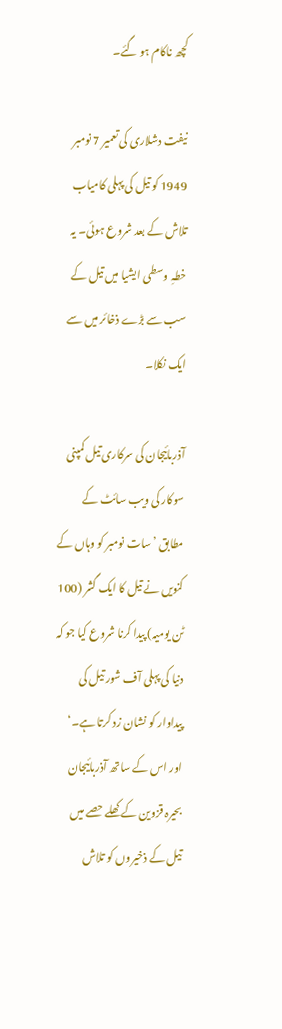کچھ ناکام ہو گئے۔

نیفت دشلاری کی تعمیر 7 نومبر 1949 کو تیل کی پہلی کامیاب تلاش کے بعد شروع ہوئی۔ یہ خطہِ وسطی ایشیا میں تیل کے سب سے بڑے ذخائر میں سے ایک نکلا۔

آذربائیجان کی سرکاری تیل کمپنی سوکار کی ویب سائٹ کے مطابق ’سات نومبر کو وہاں کے کنویں نے تیل کا ایک گشر (100 ٹن یومیہ) پیدا کرنا شروع کیا جو کہ دنیا کی پہلی آف شور تیل کی پیداوار کو نشان زد کرتا ہے۔‘ اور اس کے ساتھ آذربائیجان بحیرہ قزوین کے کھلے حصے میں تیل کے ذخیروں کو تلاش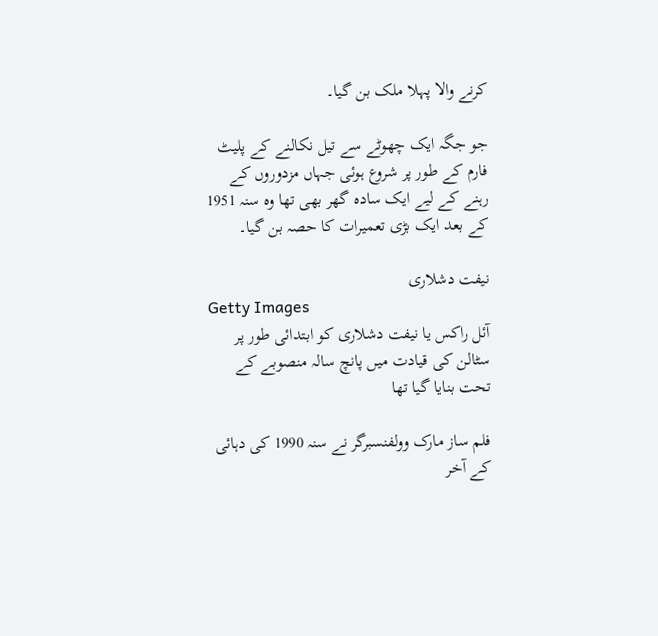کرنے والا پہلا ملک بن گیا۔

جو جگہ ایک چھوٹے سے تیل نکالنے کے پلیٹ فارم کے طور پر شروع ہوئی جہاں مزدوروں کے رہنے کے لیے ایک سادہ گھر بھی تھا وہ سنہ 1951 کے بعد ایک بڑی تعمیرات کا حصہ بن گيا۔

نیفت دشلاری
Getty Images
آئل راکس یا نیفت دشلاری کو ابتدائی طور پر سٹالن کی قیادت میں پانچ سالہ منصوبے کے تحت بنایا گیا تھا

فلم ساز مارک وولفنسبرگر نے سنہ 1990 کی دہائی کے آخر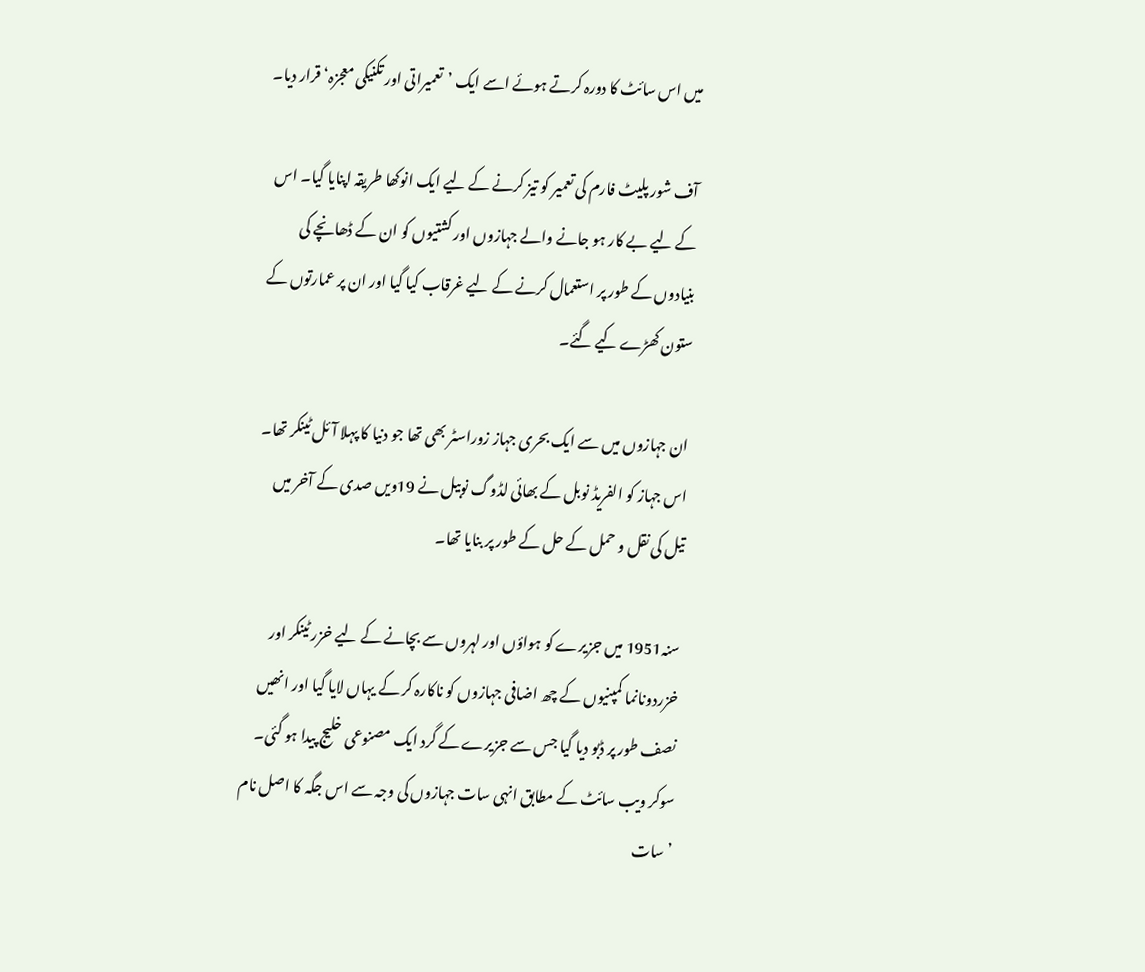میں اس سائٹ کا دورہ کرتے ہوئے اسے ایک ’تعمیراتی اور تکنیکی معجزہ‘ قرار دیا۔

آف شور پلیٹ فارم کی تعمیر کو تیز کرنے کے لیے ایک انوکھا طریقہ اپنایا گیا۔ اس کے لیے بے کار ہو جانے والے جہازوں اور کشتیوں کو ان کے ڈھانچے کی بنیادوں کے طور پر استعمال کرنے کے لیے غرقاب کیا گیا اور ان پر عمارتوں کے ستون کھڑے کیے گئے۔

ان جہازوں میں سے ایک بحری جہاز زوراسٹر بھی تھا جو دنیا کا پہلا آئل ٹینکر تھا۔ اس جہاز کو الفریڈ نوبل کے بھائی لڈوگ نوبیل نے 19ویں صدی کے آخر میں تیل کی نقل و حمل کے حل کے طور پر بنایا تھا۔

سنہ1951 میں جزیرے کو ہواؤں اور لہروں سے بچانے کے لیے خزر ٹینکر اور خزردونانما کمپنیوں کے چھ اضافی جہازوں کو ناکارہ کر کے یہاں لایا گیا اور انھیں نصف طور پر ڈبو دیا گيا جس سے جزیرے کے گرد ایک مصنوعی خلیج پیدا ہو گئی۔ سوکر ویب سائٹ کے مطابق انہی سات جہازوں کی وجہ سے اس جگہ کا اصل نام ’سات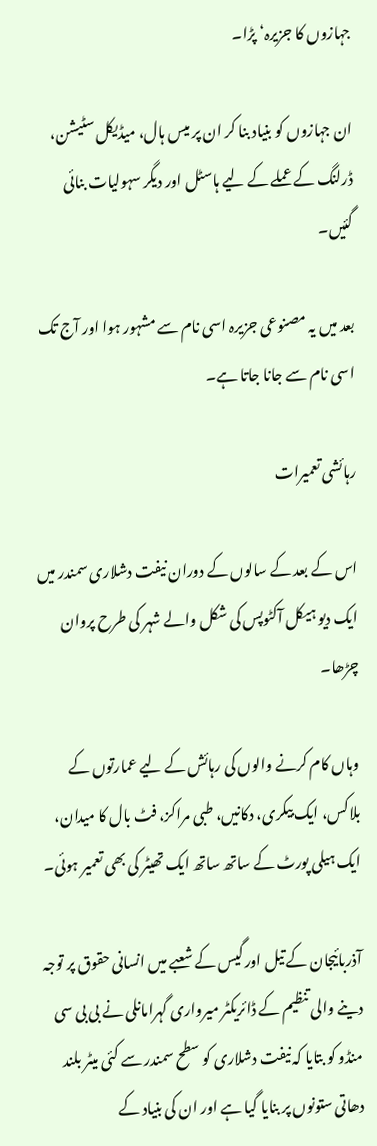جہازوں کا جزیرہ‘ پڑا۔

ان جہازوں کو بنیاد بنا کر ان پر میس ہال، میڈیکل سٹیشن، ڈرلنگ کے عملے کے لیے ہاسٹل اور دیگر سہولیات بنائی گئیں۔

بعد میں یہ مصنوعی جزیرہ اسی نام سے مشہور ہوا اور آج تک اسی نام سے جانا جاتا ہے۔

رہائشی تعمیرات

اس کے بعد کے سالوں کے دوران نیفت دشلاری سمندر میں ایک دیو ہیکل آکٹوپس کی شکل والے شہر کی طرح پروان چڑھا۔

وہاں کام کرنے والوں کی رہائش کے لیے عمارتوں کے بلاکس، ایک بیکری، دکانیں، طبی مراکز، فٹ بال کا میدان، ایک ہیلی پورٹ کے ساتھ ساتھ ایک تھیٹر کی بھی تعمیر ہوئی۔

آذربائیجان کے تیل اور گیس کے شعبے میں انسانی حقوق پر توجہ دینے والی تنظیم کے ڈائریکٹر میرواری گہرامانلی نے بی بی سی منڈو کو بتایا کہ نیفت دشلاری کو سطح سمندر سے کئی میٹر بلند دھاتی ستونوں پر بنایا گیا ہے اور ان کی بنیاد کے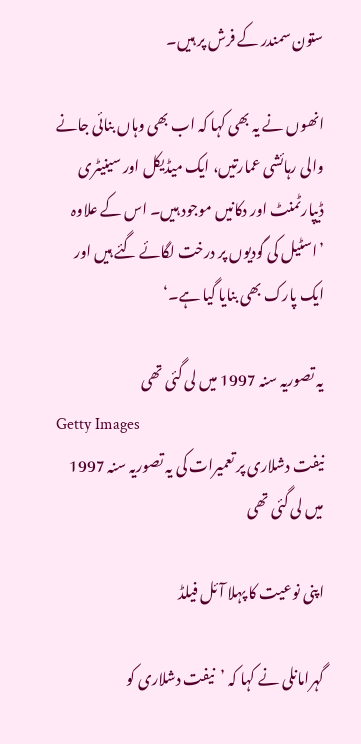ستون سمندر کے فرش پر ہیں۔

انھوں نے یہ بھی کہا کہ اب بھی وہاں بنائی جانے والی رہائشی عمارتیں، ایک میڈیکل اور سینیٹری ڈیپارٹمنٹ اور دکانیں موجود ہیں۔ اس کے علاوہ ’اسٹیل کی گودیوں پر درخت لگائے گئے ہیں اور ایک پارک بھی بنایا گیا ہے۔‘

یہ تصوریہ سنہ 1997 میں لی گئی تھی
Getty Images
نیفت دشلاری پر تعمیرات کی یہ تصوریہ سنہ 1997 میں لی گئی تھی

اپنی نوعیت کا پہلا آئل فیلڈ

گہرامانلی نے کہا کہ ’نیفت دشلاری کو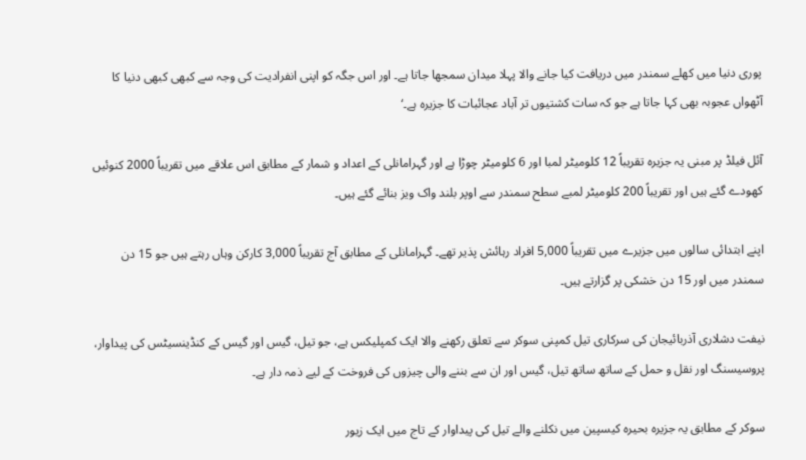پوری دنیا میں کھلے سمندر میں دریافت کیا جانے والا پہلا میدان سمجھا جاتا ہے۔ اور اس جگہ کو اپنی انفرادیت کی وجہ سے کبھی کبھی دنیا کا آٹھواں عجوبہ بھی کہا جاتا ہے جو کہ سات کشتیوں تر آباد عجائبات کا جزیرہ ہے۔‘

آئل فیلڈ پر مبنی یہ جزیرہ تقریباً 12 کلومیٹر لمبا اور 6 کلومیٹر چوڑا ہے اور گہرامانلی کے اعداد و شمار کے مطابق اس علاقے میں تقریباً 2000 کنوئیں کھودے گئے ہیں اور تقریباً 200 کلومیٹر لمبے سطح سمندر سے اوپر بلند واک ویز بنائے گئے ہیں۔

اپنے ابتدائی سالوں میں جزیرے میں تقریباً 5,000 افراد رہائش پذیر تھے۔ گہرامانلی کے مطابق آج تقریباً 3,000 کارکن وہاں رہتے ہیں جو 15 دن سمندر میں اور 15 دن خشکی پر گزارتے ہیں۔

نیفت دشلاری آذربائیجان کی سرکاری تیل کمپنی سوکر سے تعلق رکھنے والا ایک کمپلیکس ہے، جو تیل، گیس اور گیس کے کنڈینسیٹس کی پیداوار، پروسیسنگ اور نقل و حمل کے ساتھ ساتھ تیل، گیس اور ان سے بننے والی چیزوں کی فروخت کے لیے ذمہ دار ہے۔

سوکر کے مطابق یہ جزیرہ بحیرہ کیسپین میں نکلنے والے تیل کی پیداوار کے تاج میں ایک زیور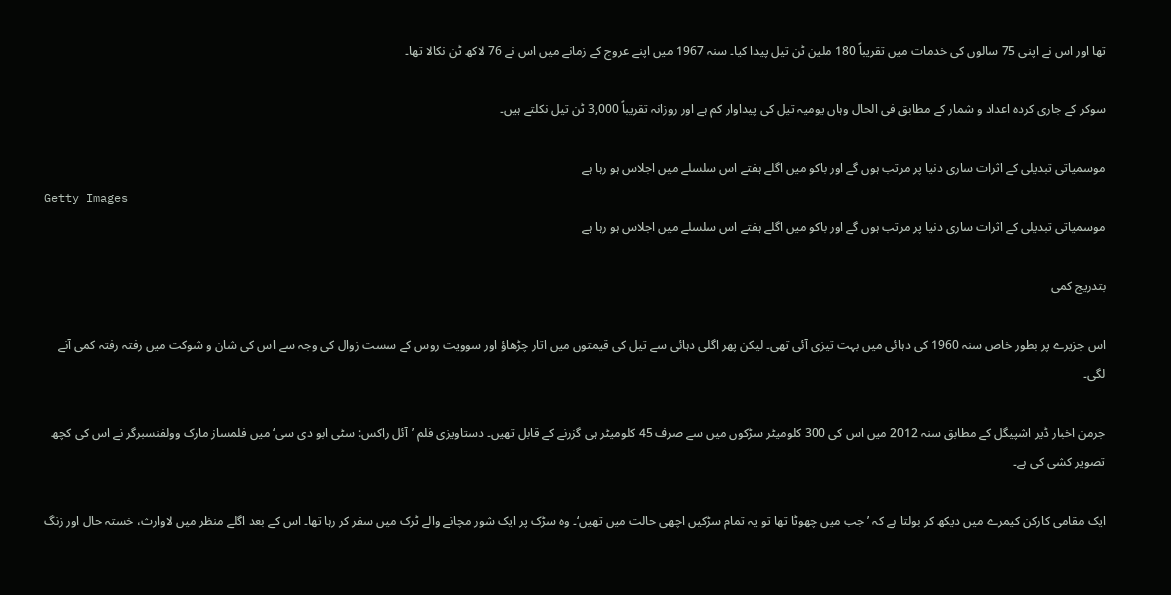تھا اور اس نے اپنی 75 سالوں کی خدمات میں تقریباً 180 ملین ٹن تیل پیدا کیا۔ سنہ 1967 میں اپنے عروج کے زمانے میں اس نے 76 لاکھ ٹن نکالا تھا۔

سوکر کے جاری کردہ اعداد و شمار کے مطابق فی الحال وہاں یومیہ تیل کی پیداوار کم ہے اور روزانہ تقریباً 3,000 ٹن تیل نکلتے ہیں۔

موسمیاتی تبدیلی کے اثرات ساری دنیا پر مرتب ہوں گے اور باکو میں اگلے ہفتے اس سلسلے میں اجلاس ہو رہا ہے
Getty Images
موسمیاتی تبدیلی کے اثرات ساری دنیا پر مرتب ہوں گے اور باکو میں اگلے ہفتے اس سلسلے میں اجلاس ہو رہا ہے

بتدریج کمی

اس جزیرے پر بطور خاص سنہ 1960 کی دہائی میں بہت تیزی آئی تھی۔ لیکن پھر اگلی دہائی سے تیل کی قیمتوں میں اتار چڑھاؤ اور سوویت روس کے سست زوال کی وجہ سے اس کی شان و شوکت میں رفتہ رفتہ کمی آنے لگی۔

جرمن اخبار ڈیر اشپیگل کے مطابق سنہ 2012 میں اس کی 300 کلومیٹر سڑکوں میں سے صرف 45 کلومیٹر ہی گزرنے کے قابل تھیں۔ دستاویزی فلم ’آئل راکس: سٹی ابو دی سی‘ میں فلمساز مارک وولفنسبرگر نے اس کی کچھ تصویر کشی کی ہے۔

ایک مقامی کارکن کیمرے میں دیکھ کر بولتا ہے کہ ’جب میں چھوٹا تھا تو یہ تمام سڑکیں اچھی حالت میں تھیں‘۔ وہ سڑک پر ایک شور مچانے والے ٹرک میں سفر کر رہا تھا۔ اس کے بعد اگلے منظر میں لاوارث، خستہ حال اور زنگ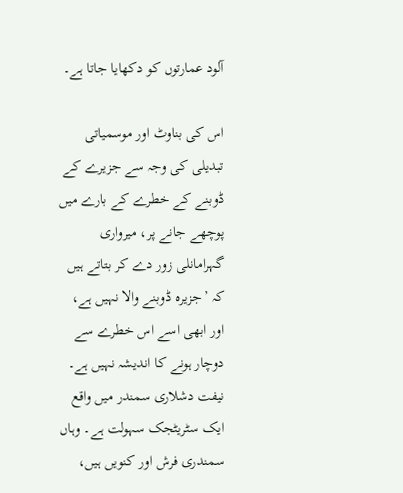آلود عمارتوں کو دکھایا جاتا ہے۔

اس کی بناوٹ اور موسمیاتی تبدیلی کی وجہ سے جزیرے کے ڈوبنے کے خطرے کے بارے میں پوچھے جانے پر، میرواری گہرامانلی زور دے کر بتاتے ہیں کہ ’جزیرہ ڈوبنے والا نہیں ہے، اور ابھی اسے اس خطرے سے دوچار ہونے کا اندیشہ نہیں ہے۔ نیفت دشلاری سمندر میں واقع ایک سٹریٹجک سہولت ہے۔ وہاں سمندری فرش اور کنویں ہیں،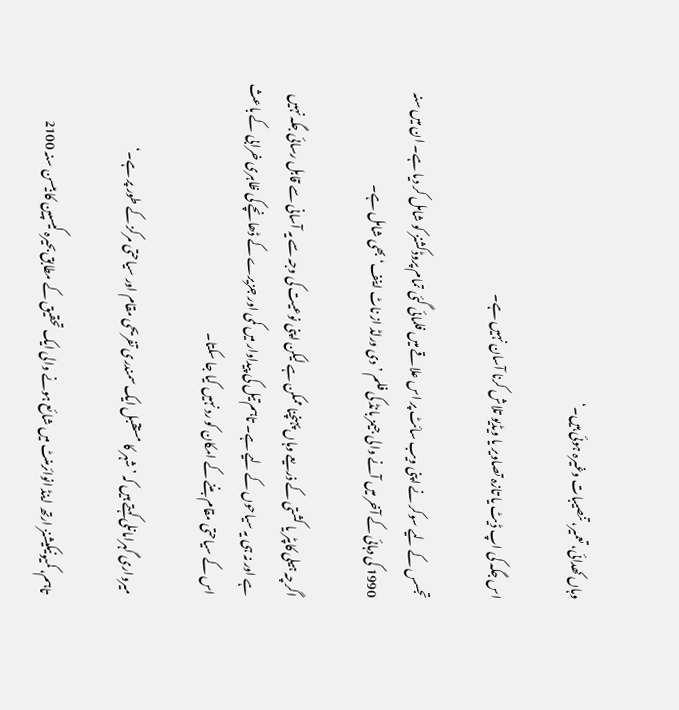وہاں کھدائی، تعمیر، تنصیبات وغیرہ ہوئی ہیں۔‘

اس جگہ کی اپ ڈیٹ یا تازہ تصاویر یا ویڈیو تلاش کرنا آسان نہیں ہے۔

تجسس کے لیے سوکر نے اپنی ویب سائٹ پر اس علاقے میں فلمائی گئی تمام پروڈکشنز کو شامل کر دیا ہے۔ ان میں سنہ 1990 کی دہائی کے آخر میں آنے والی جیمز بانڈ کی فلم ’دی ورلڈ از ناٹ اینف‘ بھی شامل ہے۔

اگرچہ ہیلی کاپٹر یا کشتی کے ذریعے وہاں پہنچنا ممکن ہے لیکن اپنی نوعیت کی وجہ سے یہ آسانی سے قابل رسائی جگہ نہیں ہے اور نہ ہی یہ سیاحوں کے لیے ہے۔ تاہم تیل کی پیداوار میں کمی اور جزیرے کے ڈھانچے کی ظاہری خرابی کے باعث اس کے سیاحتی مقام بننے کے امکان کو رد نہیں کیا جا سکتا۔

میرواری گہرامانلی کہتے ہیں کہ ’شہر کا مستقبل ایک سمندری تفریحی مقام اور سیاحتی مرکز کے طور پر ہے۔‘

تاہم، کمیونیکیشنز ارتھ اینڈ انوائرمنٹ میں شائع ہونے والی ایک تحقیق کے مطابق بحیرہ کیسپین کا بیسن سنہ 2100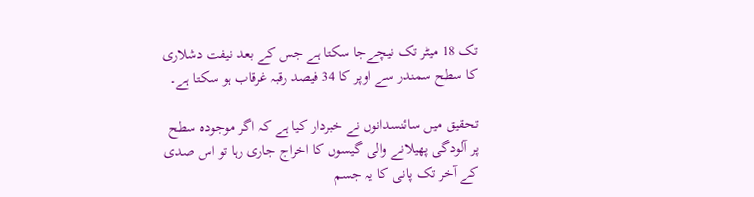تک 18 میٹر تک نیچےجا سکتا ہے جس کے بعد نیفت دشلاری کا سطح سمندر سے اوپر کا 34 فیصد رقبہ غرقاب ہو سکتا ہے۔

تحقیق میں سائنسدانوں نے خبردار کیا ہے کہ اگر موجودہ سطح پر آلودگی پھیلانے والی گیسوں کا اخراج جاری رہا تو اس صدی کے آخر تک پانی کا یہ جسم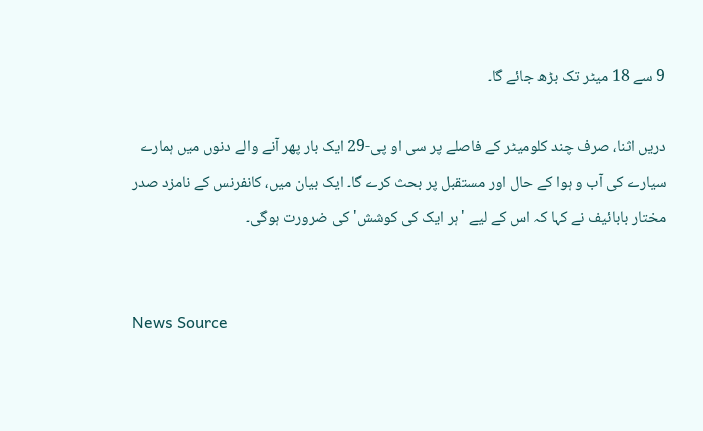9 سے 18 میٹر تک بڑھ جائے گا۔

دریں اثنا، صرف چند کلومیٹر کے فاصلے پر سی او پی-29 ایک بار پھر آنے والے دنوں میں ہمارے سیارے کی آب و ہوا کے حال اور مستقبل پر بحث کرے گا۔ ایک بیان میں، کانفرنس کے نامزد صدر مختار بابائیف نے کہا کہ اس کے لیے 'ہر ایک کی کوشش' کی ضرورت ہوگی۔


News Source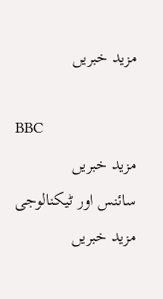مزید خبریں

BBC
مزید خبریں
سائنس اور ٹیکنالوجی
مزید خبریں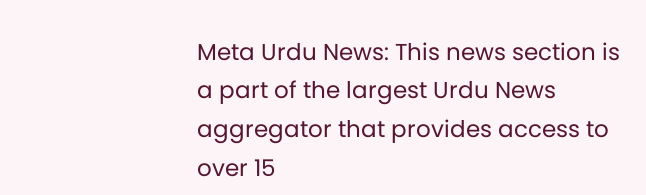Meta Urdu News: This news section is a part of the largest Urdu News aggregator that provides access to over 15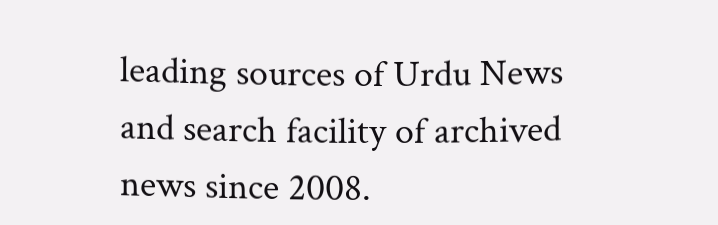leading sources of Urdu News and search facility of archived news since 2008.